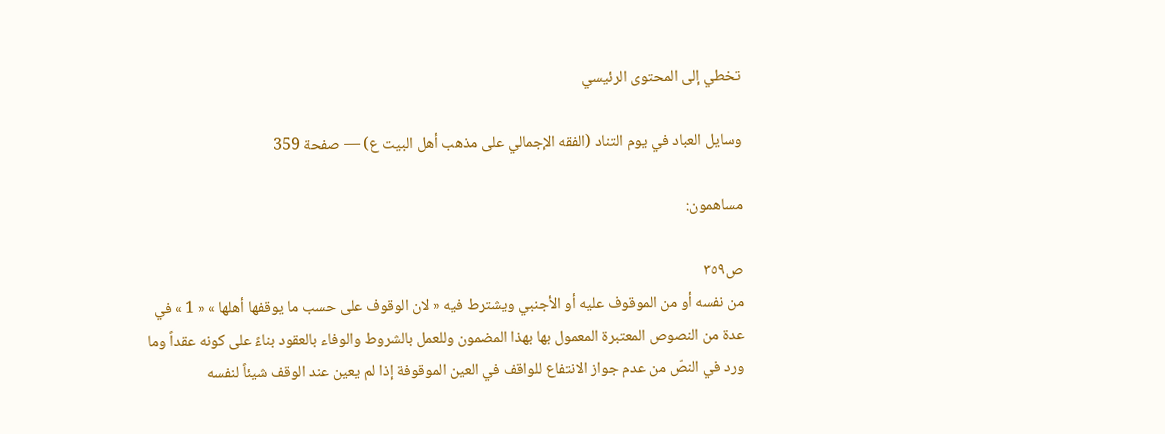تخطي إلى المحتوى الرئيسي

وسايل العباد في يوم التناد (الفقه الإجمالي على مذهب أهل البيت ع) — صفحة 359

مساهمون:

ص٣٥٩
من نفسه أو من الموقوف عليه أو الأجنبي ويشترط فيه « لان الوقوف على حسب ما يوقفها أهلها » « 1 » في عدة من النصوص المعتبرة المعمول بها بهذا المضمون وللعمل بالشروط والوفاء بالعقود بناءً على كونه عقداً وما ورد في النصّ من عدم جواز الانتفاع للواقف في العين الموقوفة إذا لم يعين عند الوقف شيئاً لنفسه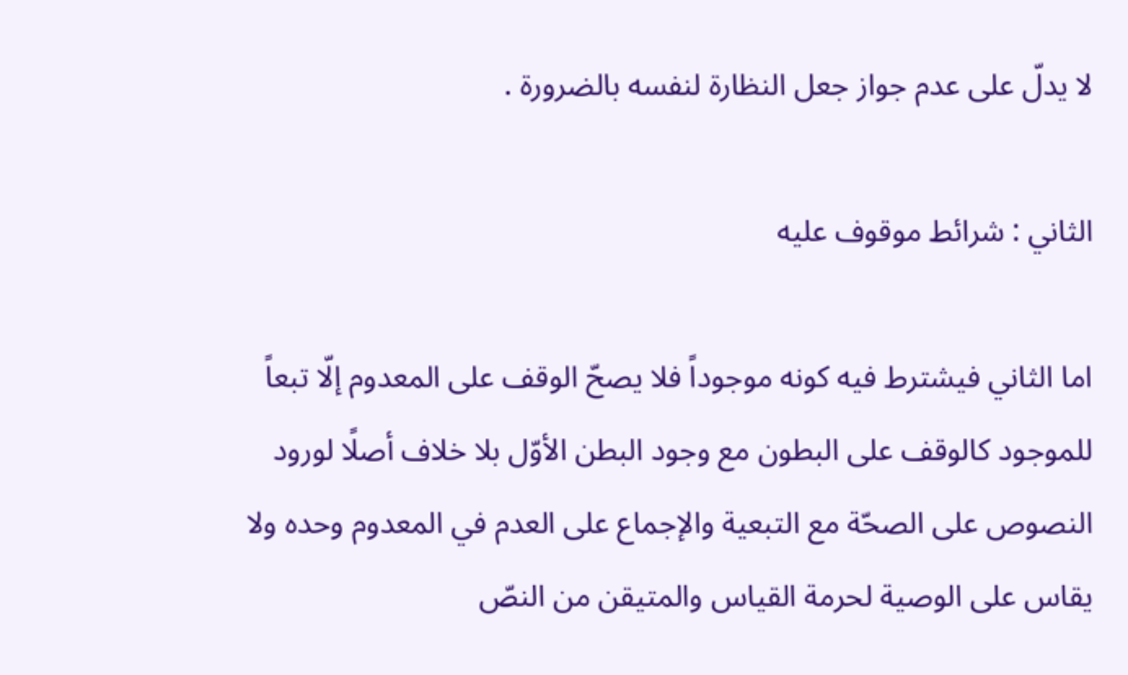لا يدلّ على عدم جواز جعل النظارة لنفسه بالضرورة .

الثاني : شرائط موقوف عليه

اما الثاني فيشترط فيه كونه موجوداً فلا يصحّ الوقف على المعدوم إلّا تبعاً للموجود كالوقف على البطون مع وجود البطن الأوّل بلا خلاف أصلًا لورود النصوص على الصحّة مع التبعية والإجماع على العدم في المعدوم وحده ولا يقاس على الوصية لحرمة القياس والمتيقن من النصّ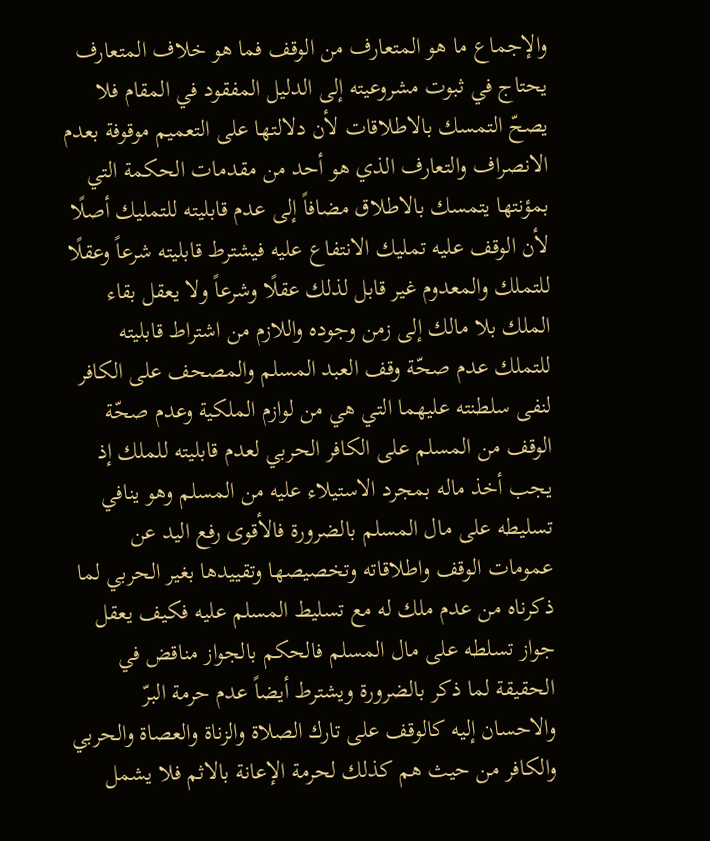والإجماع ما هو المتعارف من الوقف فما هو خلاف المتعارف يحتاج في ثبوت مشروعيته إلى الدليل المفقود في المقام فلا يصحّ التمسك بالاطلاقات لأن دلالتها على التعميم موقوفة بعدم الانصراف والتعارف الذي هو أحد من مقدمات الحكمة التي بمؤنتها يتمسك بالاطلاق مضافاً إلى عدم قابليته للتمليك أصلًا لأن الوقف عليه تمليك الانتفاع عليه فيشترط قابليته شرعاً وعقلًا للتملك والمعدوم غير قابل لذلك عقلًا وشرعاً ولا يعقل بقاء الملك بلا مالك إلى زمن وجوده واللازم من اشتراط قابليته للتملك عدم صحّة وقف العبد المسلم والمصحف على الكافر لنفى سلطنته عليهما التي هي من لوازم الملكية وعدم صحّة الوقف من المسلم على الكافر الحربي لعدم قابليته للملك إذ يجب أخذ ماله بمجرد الاستيلاء عليه من المسلم وهو ينافي تسليطه على مال المسلم بالضرورة فالأقوى رفع اليد عن عمومات الوقف واطلاقاته وتخصيصها وتقييدها بغير الحربي لما ذكرناه من عدم ملك له مع تسليط المسلم عليه فكيف يعقل جواز تسلطه على مال المسلم فالحكم بالجواز مناقض في الحقيقة لما ذكر بالضرورة ويشترط أيضاً عدم حرمة البرّ والاحسان إليه كالوقف على تارك الصلاة والزناة والعصاة والحربي والكافر من حيث هم كذلك لحرمة الإعانة بالاثم فلا يشمل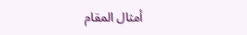أمثال المقام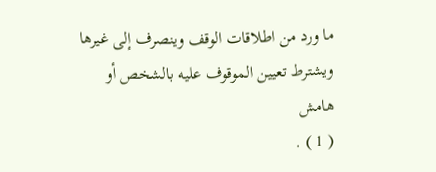ما ورد من اطلاقات الوقف وينصرف إلى غيرها ويشترط تعيين الموقوف عليه بالشخص أو
هامش
( 1 ) .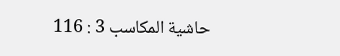حاشية المكاسب 3 : 116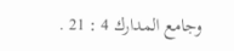وجامع المدارك 4 : 21 .